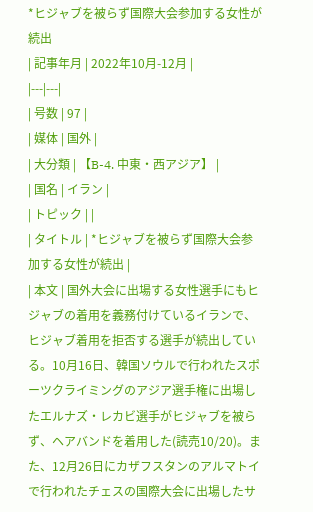*ヒジャブを被らず国際大会参加する女性が続出
| 記事年月 | 2022年10月-12月 |
|---|---|
| 号数 | 97 |
| 媒体 | 国外 |
| 大分類 | 【B-4. 中東・西アジア】 |
| 国名 | イラン |
| トピック | |
| タイトル | *ヒジャブを被らず国際大会参加する女性が続出 |
| 本文 | 国外大会に出場する女性選手にもヒジャブの着用を義務付けているイランで、ヒジャブ着用を拒否する選手が続出している。10月16日、韓国ソウルで行われたスポーツクライミングのアジア選手権に出場したエルナズ・レカビ選手がヒジャブを被らず、ヘアバンドを着用した(読売10/20)。また、12月26日にカザフスタンのアルマトイで行われたチェスの国際大会に出場したサ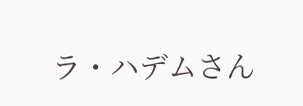ラ・ハデムさん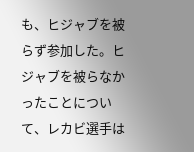も、ヒジャブを被らず参加した。ヒジャブを被らなかったことについて、レカビ選手は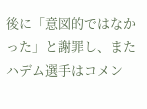後に「意図的ではなかった」と謝罪し、またハデム選手はコメン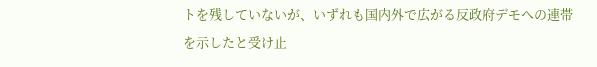トを残していないが、いずれも国内外で広がる反政府デモへの連帯を示したと受け止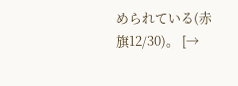められている(赤旗12/30)。 [→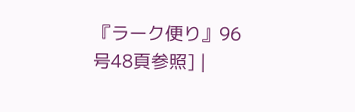『ラーク便り』96号48頁参照] |